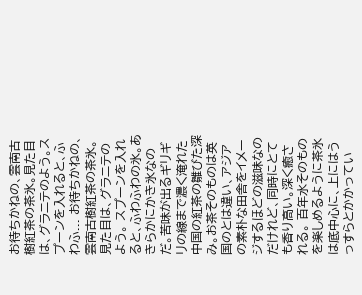お待ちかねの、雲南古樹紅茶の茶氷。見た目は、グラニテのよう。スプーンを入れると、ふわふ... お待ちかねの、雲南古樹紅茶の茶氷。 見た目は、グラニテのよう。 スプーンを入れると、ふわふわの氷。あきらかにかき氷なのだ。苦味が出るギリギリの線まで濃く淹れた中国の紅茶の雛びた深み。お茶そのものは英国のとは違い、アジアの素朴な田舎をイメージするほどの滋味なのだけれど、同時にとても香り高い。深く癒される。 百年水そのものを楽しめるように茶氷は底中心に、上にはうっすらとかかってい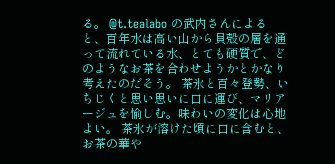る。 @t.tealabo の武内さんによると、百年水は高い山から貝殻の層を通って流れている水、とても硬質で、どのようなお茶を合わせようかとかなり考えたのだそう。 茶氷と百々登勢、いちじくと思い思いに口に運び、マリアージュを愉しむ。味わいの変化は心地よい。 茶氷が溶けた頃に口に含むと、お茶の華や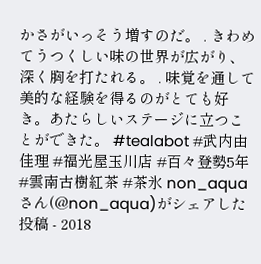かさがいっそう増すのだ。 . きわめてうつくしい味の世界が広がり、深く胸を打たれる。 . 味覚を通して美的な経験を得るのがとても好き。あたらしいステージに立つことができた。 #tealabot #武内由佳理 #福光屋玉川店 #百々登勢5年 #雲南古樹紅茶 #茶氷 non_aquaさん(@non_aqua)がシェアした投稿 - 2018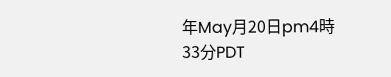年May月20日pm4時33分PDT